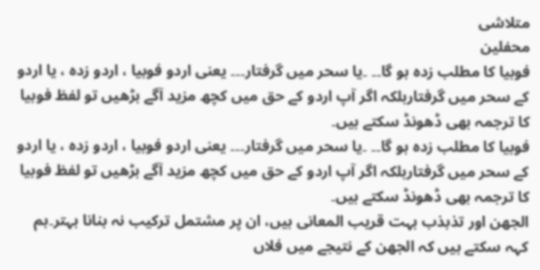متلاشی
محفلین
فوبیا کا مطلب زدہ ہو گا۔۔ ۔یا سحر میں گرفتار۔۔۔ یعنی اردو فوبیا ، اردو زدہ ، یا اردو کے سحر میں گرفتاربلکہ اگر آپ اردو کے حق میں کچھ مزید آگے بڑھیں تو لفظ فوبیا کا ترجمہ بھی ڈھونڈ سکتے ہیں۔
فوبیا کا مطلب زدہ ہو گا۔۔ ۔یا سحر میں گرفتار۔۔۔ یعنی اردو فوبیا ، اردو زدہ ، یا اردو کے سحر میں گرفتاربلکہ اگر آپ اردو کے حق میں کچھ مزید آگے بڑھیں تو لفظ فوبیا کا ترجمہ بھی ڈھونڈ سکتے ہیں۔
الجھن اور تذبذب بہت قریب المعانی ہیں، ان پر مشتمل ترکیب نہ بنانا بہتر۔ہم کہہ سکتے ہیں کہ الجھن کے نتیجے میں فلاں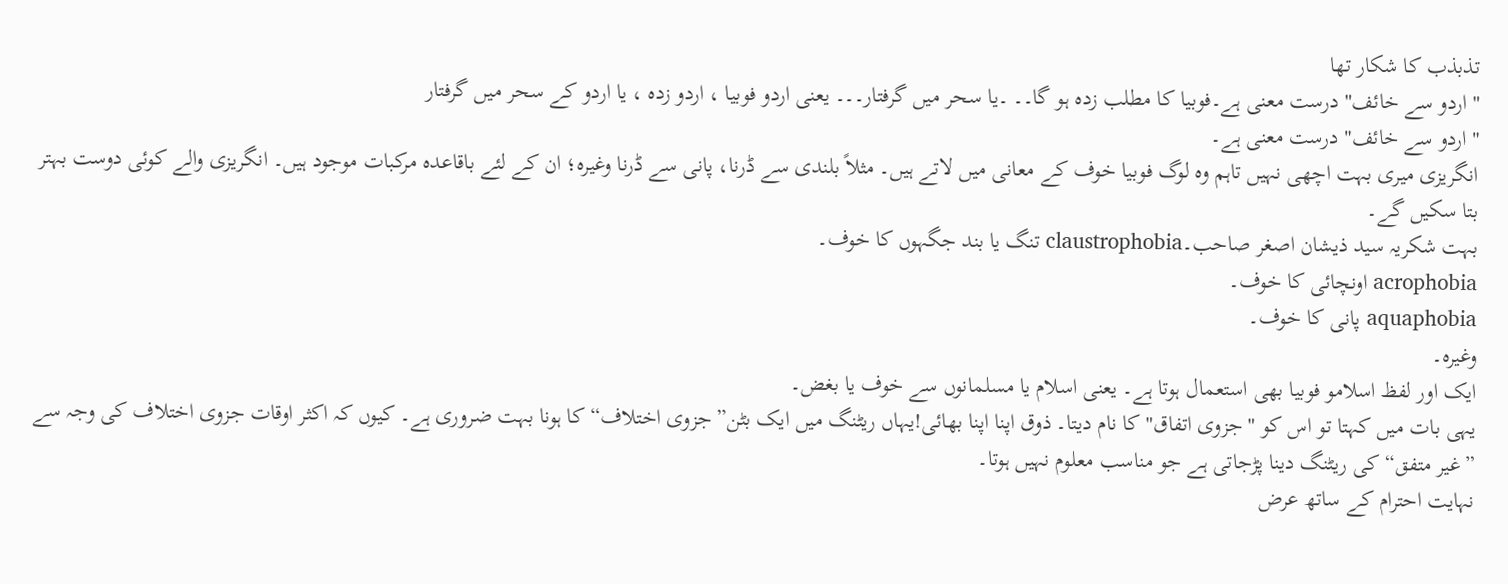تذبذب کا شکار تھا
"اردو سے خائف" درست معنی ہے۔فوبیا کا مطلب زدہ ہو گا۔۔ ۔یا سحر میں گرفتار۔۔۔ یعنی اردو فوبیا ، اردو زدہ ، یا اردو کے سحر میں گرفتار
"اردو سے خائف" درست معنی ہے۔
انگریزی میری بہت اچھی نہیں تاہم وہ لوگ فوبیا خوف کے معانی میں لاتے ہیں۔ مثلاً بلندی سے ڈرنا، پانی سے ڈرنا وغیرہ؛ ان کے لئے باقاعدہ مرکبات موجود ہیں۔ انگریزی والے کوئی دوست بہتر بتا سکیں گے۔
بہت شکریہ سید ذیشان اصغر صاحب۔claustrophobia تنگ یا بند جگہوں کا خوف۔
acrophobia اونچائی کا خوف۔
aquaphobia پانی کا خوف۔
وغیرہ۔
ایک اور لفظ اسلامو فوبیا بھی استعمال ہوتا ہے۔ یعنی اسلام یا مسلمانوں سے خوف یا بغض۔
یہی بات میں کہتا تو اس کو "جزوی اتفاق" کا نام دیتا۔ ذوق اپنا اپنا بھائی!یہاں ریٹنگ میں ایک بٹن”جزوی اختلاف“ کا ہونا بہت ضروری ہے۔ کیوں کہ اکثر اوقات جزوی اختلاف کی وجہ سے ”غیر متفق“ کی ریٹنگ دینا پڑجاتی ہے جو مناسب معلوم نہیں ہوتا۔
نہایت احترام کے ساتھ عرض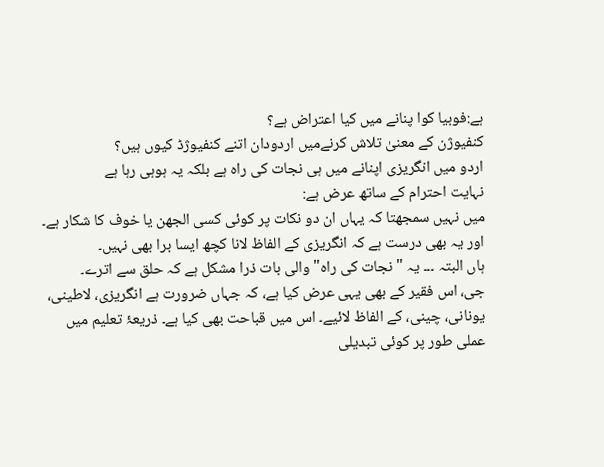ہے:فوبیا کوا پنانے میں کیا اعتراض ہے؟
کنفیوژن کے معنیٰ تلاش کرنےمیں اردودان اتنے کنفیوژڈ کیوں ہیں؟
اردو میں انگریزی اپنانے میں ہی نجات کی راہ ہے بلکہ یہ ہوہی رہا ہے
نہایت احترام کے ساتھ عرض ہے:
میں نہیں سمجھتا کہ یہاں ان دو نکات پر کوئی کسی الجھن یا خوف کا شکار ہے۔ اور یہ بھی درست ہے کہ انگریزی کے الفاظ لانا کچھ ایسا برا بھی نہیں۔
ہاں البتہ ۔۔۔ یہ "نجات کی راہ" والی بات ذرا مشکل ہے کہ حلق سے اترے۔
جی، اس فقیر کے بھی یہی عرض کیا ہے، کہ جہاں ضرورت ہے انگریزی، لاطینی، یونانی، چینی، کے الفاظ لائیے۔ اس میں قباحت بھی کیا ہے۔ ذریعۂ تعلیم میں عملی طور پر کوئی تبدیلی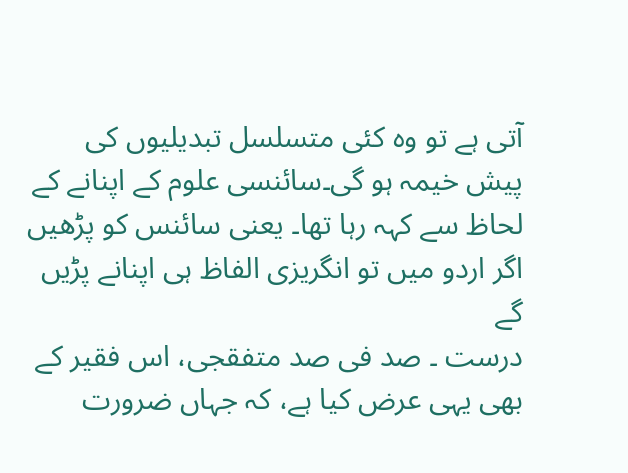آتی ہے تو وہ کئی متسلسل تبدیلیوں کی پیش خیمہ ہو گی۔سائنسی علوم کے اپنانے کے لحاظ سے کہہ رہا تھا۔ یعنی سائنس کو پڑھیں اگر اردو میں تو انگریزی الفاظ ہی اپنانے پڑیں گے
درست ۔ صد فی صد متفقجی، اس فقیر کے بھی یہی عرض کیا ہے، کہ جہاں ضرورت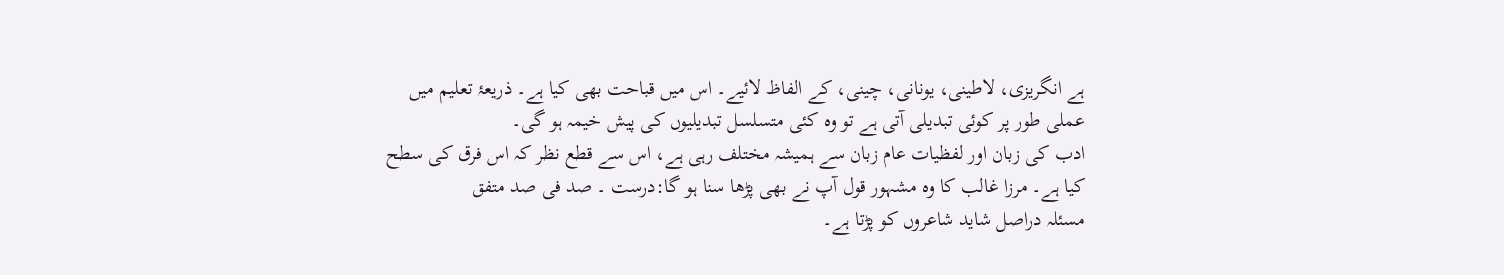ہے انگریزی، لاطینی، یونانی، چینی، کے الفاظ لائیے۔ اس میں قباحت بھی کیا ہے۔ ذریعۂ تعلیم میں عملی طور پر کوئی تبدیلی آتی ہے تو وہ کئی متسلسل تبدیلیوں کی پیش خیمہ ہو گی۔
ادب کی زبان اور لفظیات عام زبان سے ہمیشہ مختلف رہی ہے، اس سے قطع نظر کہ اس فرق کی سطح کیا ہے۔ مرزا غالب کا وہ مشہور قول آپ نے بھی پڑھا سنا ہو گا:درست ۔ صد فی صد متفق
مسئلہ دراصل شاید شاعروں کو پڑتا ہے۔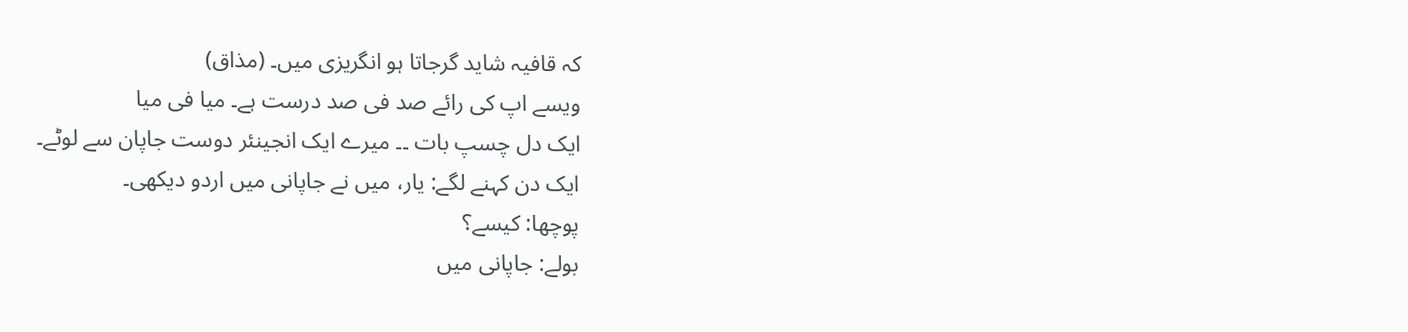کہ قافیہ شاید گرجاتا ہو انگریزی میں۔ (مذاق)
ویسے اپ کی رائے صد فی صد درست ہے۔ میا فی میا
ایک دل چسپ بات ۔۔ میرے ایک انجینئر دوست جاپان سے لوٹے۔
ایک دن کہنے لگے: یار، میں نے جاپانی میں اردو دیکھی۔
پوچھا: کیسے؟
بولے: جاپانی میں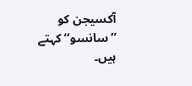آکسیجن کو ’’سانسو‘‘ کہتے ہیں۔